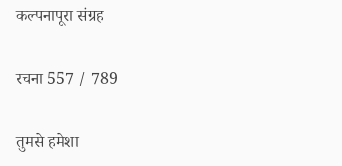कल्पनापूरा संग्रह

रचना 557 / 789

तुमसे हमेशा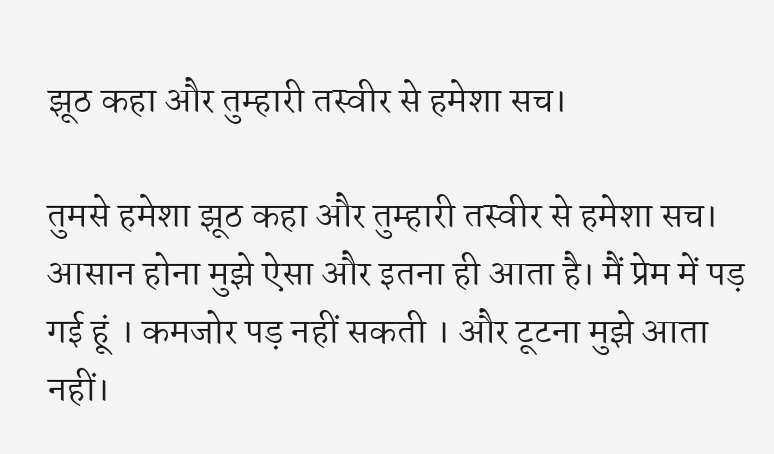झूठ कहा और तुम्हारी तस्वीर से हमेशा सच।

तुमसे हमेशा झूठ कहा और तुम्हारी तस्वीर से हमेशा सच। आसान होना मुझे ऐसा और इतना ही आता है। मैं प्रेम में पड़ गई हूं । कमजोर पड़ नहीं सकती । और टूटना मुझे आता नहीं।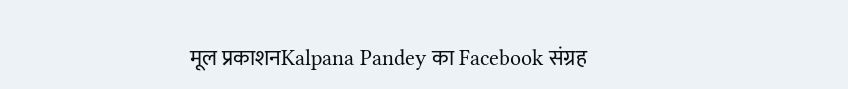मूल प्रकाशनKalpana Pandey का Facebook संग्रह